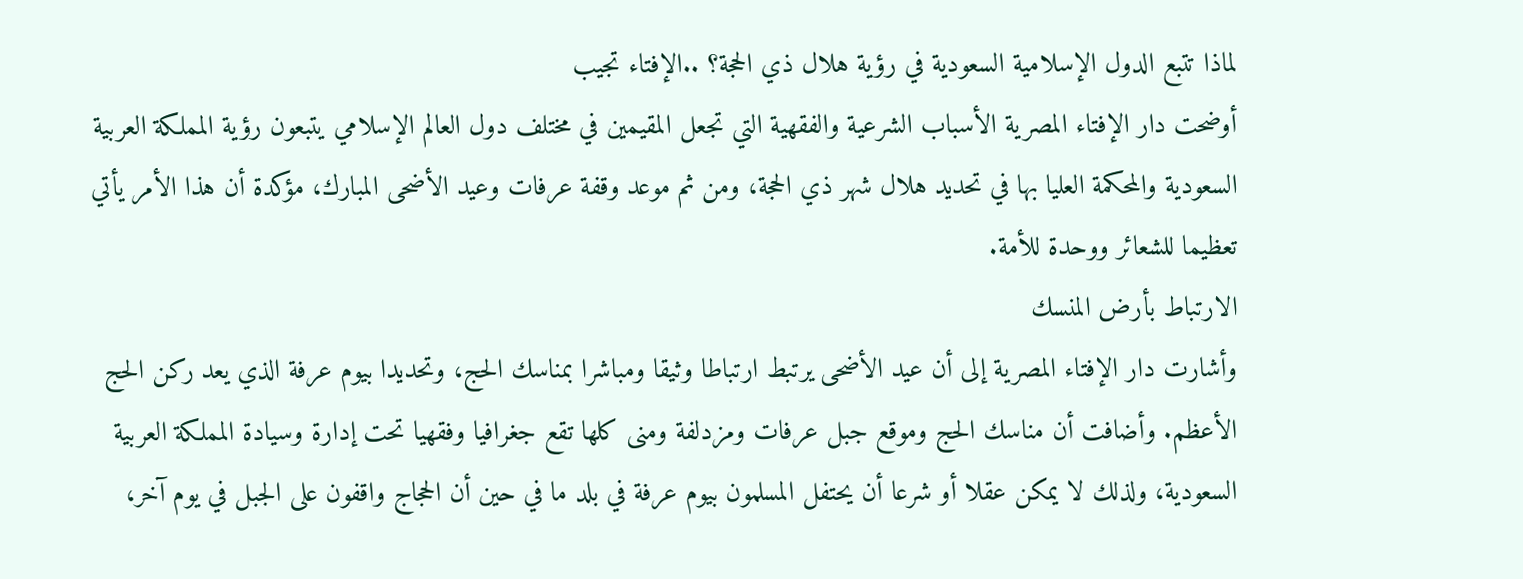لماذا تتبع الدول الإسلامية السعودية في رؤية هلال ذي الحجة؟ ..الإفتاء تجيب
أوضحت دار الإفتاء المصرية الأسباب الشرعية والفقهية التي تجعل المقيمين في مختلف دول العالم الإسلامي يتبعون رؤية المملكة العربية السعودية والمحكمة العليا بها في تحديد هلال شهر ذي الحجة، ومن ثم موعد وقفة عرفات وعيد الأضحى المبارك، مؤكدة أن هذا الأمر يأتي تعظيما للشعائر ووحدة للأمة.
الارتباط بأرض المنسك
وأشارت دار الإفتاء المصرية إلى أن عيد الأضحى يرتبط ارتباطا وثيقا ومباشرا بمناسك الحج، وتحديدا بيوم عرفة الذي يعد ركن الحج الأعظم. وأضافت أن مناسك الحج وموقع جبل عرفات ومزدلفة ومنى كلها تقع جغرافيا وفقهيا تحت إدارة وسيادة المملكة العربية السعودية، ولذلك لا يمكن عقلا أو شرعا أن يحتفل المسلمون بيوم عرفة في بلد ما في حين أن الحجاج واقفون على الجبل في يوم آخر،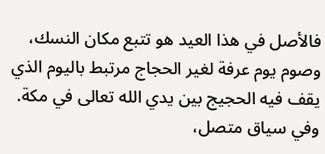فالأصل في هذا العيد هو تتبع مكان النسك، وصوم يوم عرفة لغير الحجاج مرتبط باليوم الذي يقف فيه الحجيج بين يدي الله تعالى في مكة.
وفي سياق متصل،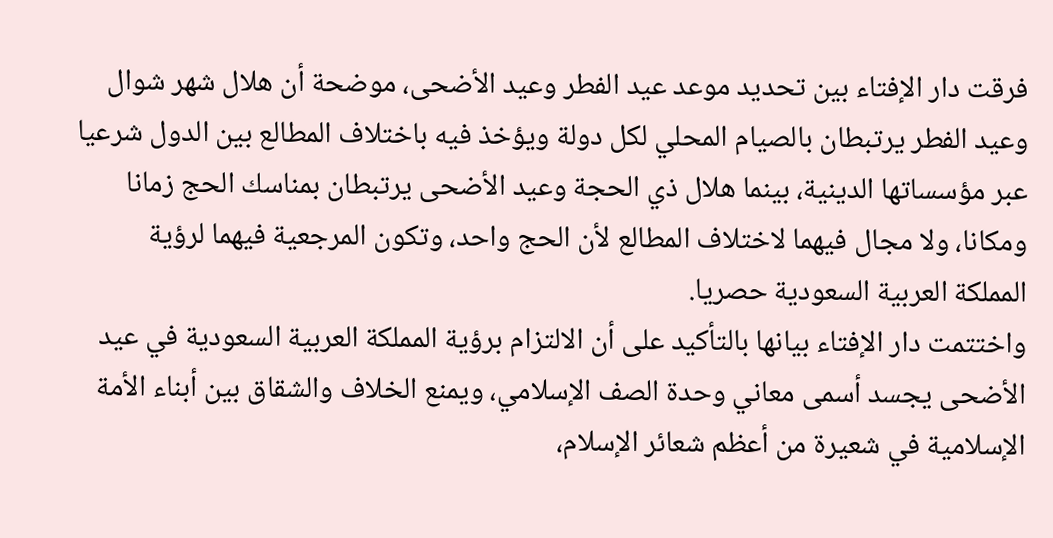فرقت دار الإفتاء بين تحديد موعد عيد الفطر وعيد الأضحى، موضحة أن هلال شهر شوال وعيد الفطر يرتبطان بالصيام المحلي لكل دولة ويؤخذ فيه باختلاف المطالع بين الدول شرعيا عبر مؤسساتها الدينية، بينما هلال ذي الحجة وعيد الأضحى يرتبطان بمناسك الحج زمانا ومكانا، ولا مجال فيهما لاختلاف المطالع لأن الحج واحد، وتكون المرجعية فيهما لرؤية المملكة العربية السعودية حصريا.
واختتمت دار الإفتاء بيانها بالتأكيد على أن الالتزام برؤية المملكة العربية السعودية في عيد الأضحى يجسد أسمى معاني وحدة الصف الإسلامي، ويمنع الخلاف والشقاق بين أبناء الأمة الإسلامية في شعيرة من أعظم شعائر الإسلام،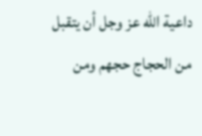داعية الله عز وجل أن يتقبل من الحجاج حجهم ومن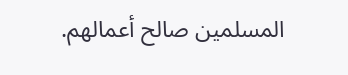المسلمين صالح أعمالهم.